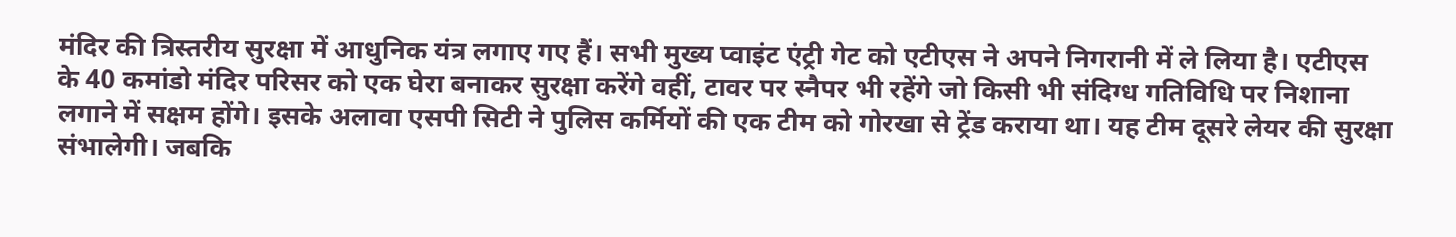मंदिर की त्रिस्तरीय सुरक्षा में आधुनिक यंत्र लगाए गए हैं। सभी मुख्य प्वाइंट एंट्री गेट को एटीएस ने अपने निगरानी में ले लिया है। एटीएस के 40 कमांडो मंदिर परिसर को एक घेरा बनाकर सुरक्षा करेंगे वहीं, टावर पर स्नैपर भी रहेंगे जो किसी भी संदिग्ध गतिविधि पर निशाना लगाने में सक्षम होंगे। इसके अलावा एसपी सिटी ने पुलिस कर्मियों की एक टीम को गोरखा से ट्रेंड कराया था। यह टीम दूसरे लेयर की सुरक्षा संभालेगी। जबकि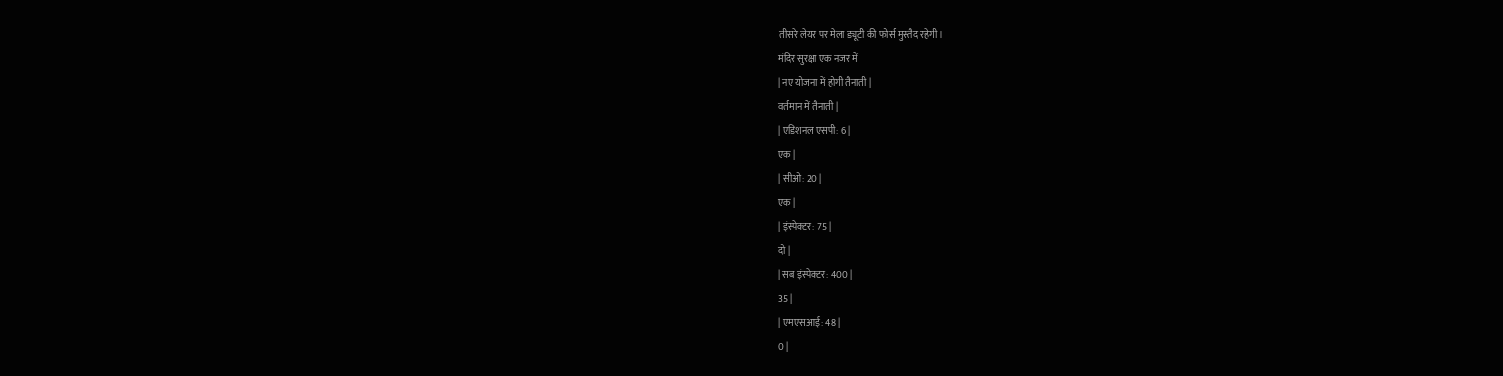तीसरे लेयर पर मेला ड्यूटी की फोर्स मुस्तैद रहेगी।
मंदिर सुरक्षा एक नजर में
| नए योजना में होगी तैनाती |
वर्तमान में तैनाती |
| एडिशनल एसपी: 6 |
एक |
| सीओ: 20 |
एक |
| इंस्पेक्टर: 75 |
दो |
| सब इंस्पेक्टर: 400 |
35 |
| एमएसआई: 48 |
0 |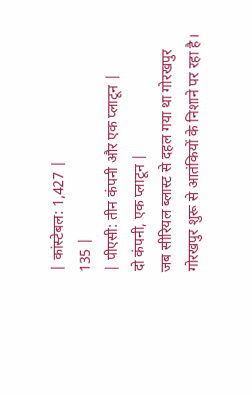| कांस्टेबल: 1,427 |
135 |
| पीएसी: तीन कंपनी और एक प्लाटून |
दो कंपनी, एक प्लाटून |
जब सीरियल ब्लास्ट से दहल गया था गोरखपुर
गोरखपुर शुरू से आतंकियों के निशाने पर रहा है।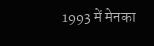1993 में मेनका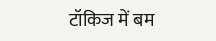टॉकिज में बम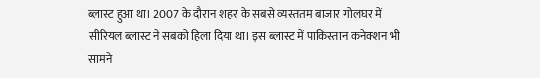ब्लास्ट हुआ था। 2007 के दौरान शहर के सबसे व्यस्ततम बाजार गोलघर में सीरियल ब्लास्ट ने सबको हिला दिया था। इस ब्लास्ट में पाकिस्तान कनेक्शन भी सामने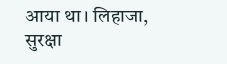आया था। लिहाजा, सुरक्षा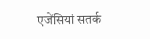एजेंसियां सतर्क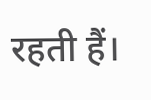रहती हैं।